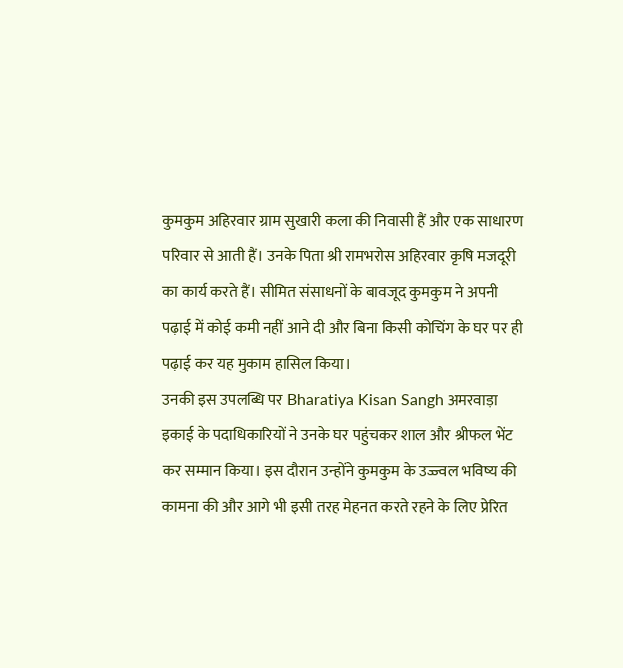कुमकुम अहिरवार ग्राम सुखारी कला की निवासी हैं और एक साधारण परिवार से आती हैं। उनके पिता श्री रामभरोस अहिरवार कृषि मजदूरी का कार्य करते हैं। सीमित संसाधनों के बावजूद कुमकुम ने अपनी पढ़ाई में कोई कमी नहीं आने दी और बिना किसी कोचिंग के घर पर ही पढ़ाई कर यह मुकाम हासिल किया।
उनकी इस उपलब्धि पर Bharatiya Kisan Sangh अमरवाड़ा इकाई के पदाधिकारियों ने उनके घर पहुंचकर शाल और श्रीफल भेंट कर सम्मान किया। इस दौरान उन्होंने कुमकुम के उज्ज्वल भविष्य की कामना की और आगे भी इसी तरह मेहनत करते रहने के लिए प्रेरित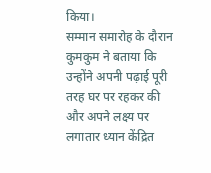किया।
सम्मान समारोह के दौरान कुमकुम ने बताया कि उन्होंने अपनी पढ़ाई पूरी तरह घर पर रहकर की और अपने लक्ष्य पर लगातार ध्यान केंद्रित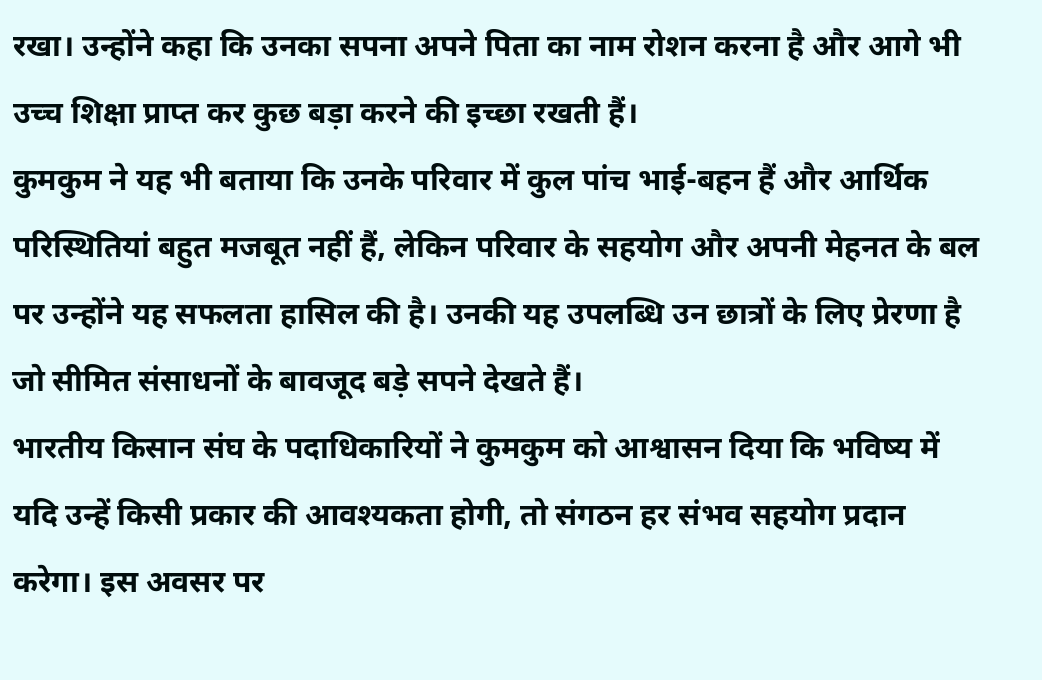रखा। उन्होंने कहा कि उनका सपना अपने पिता का नाम रोशन करना है और आगे भी उच्च शिक्षा प्राप्त कर कुछ बड़ा करने की इच्छा रखती हैं।
कुमकुम ने यह भी बताया कि उनके परिवार में कुल पांच भाई-बहन हैं और आर्थिक परिस्थितियां बहुत मजबूत नहीं हैं, लेकिन परिवार के सहयोग और अपनी मेहनत के बल पर उन्होंने यह सफलता हासिल की है। उनकी यह उपलब्धि उन छात्रों के लिए प्रेरणा है जो सीमित संसाधनों के बावजूद बड़े सपने देखते हैं।
भारतीय किसान संघ के पदाधिकारियों ने कुमकुम को आश्वासन दिया कि भविष्य में यदि उन्हें किसी प्रकार की आवश्यकता होगी, तो संगठन हर संभव सहयोग प्रदान करेगा। इस अवसर पर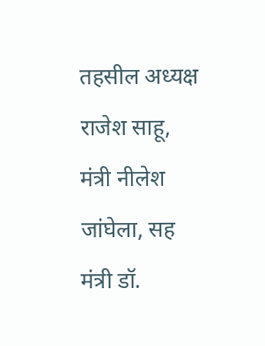तहसील अध्यक्ष राजेश साहू, मंत्री नीलेश जांघेला, सह मंत्री डॉ.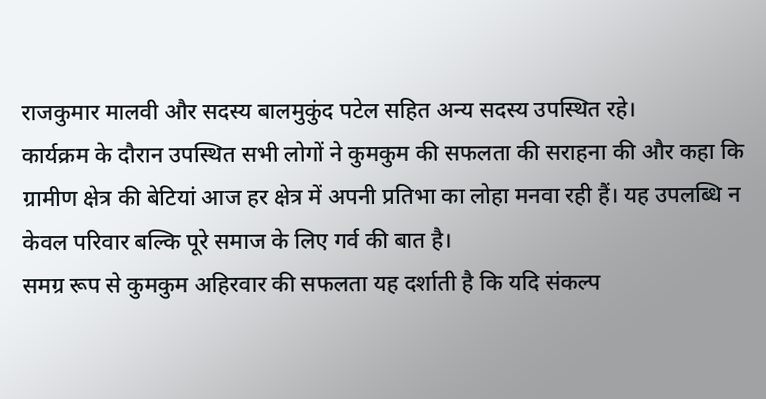राजकुमार मालवी और सदस्य बालमुकुंद पटेल सहित अन्य सदस्य उपस्थित रहे।
कार्यक्रम के दौरान उपस्थित सभी लोगों ने कुमकुम की सफलता की सराहना की और कहा कि ग्रामीण क्षेत्र की बेटियां आज हर क्षेत्र में अपनी प्रतिभा का लोहा मनवा रही हैं। यह उपलब्धि न केवल परिवार बल्कि पूरे समाज के लिए गर्व की बात है।
समग्र रूप से कुमकुम अहिरवार की सफलता यह दर्शाती है कि यदि संकल्प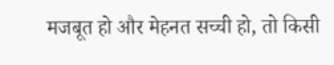मजबूत हो और मेहनत सच्ची हो, तो किसी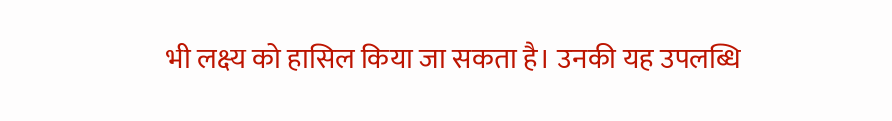भी लक्ष्य को हासिल किया जा सकता है। उनकी यह उपलब्धि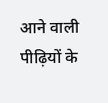आने वाली पीढ़ियों के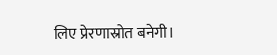लिए प्रेरणास्रोत बनेगी।